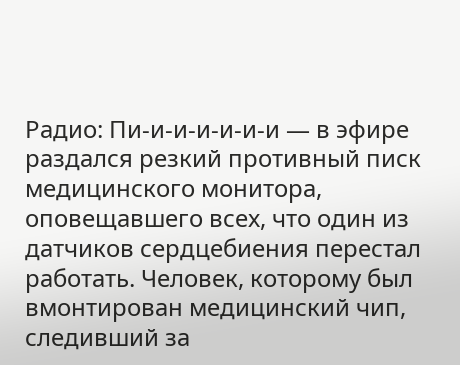Радио: Пи-и-и-и-и-и-и — в эфире раздался резкий противный писк медицинского монитора, оповещавшего всех, что один из датчиков сердцебиения перестал работать. Человек, которому был вмонтирован медицинский чип, следивший за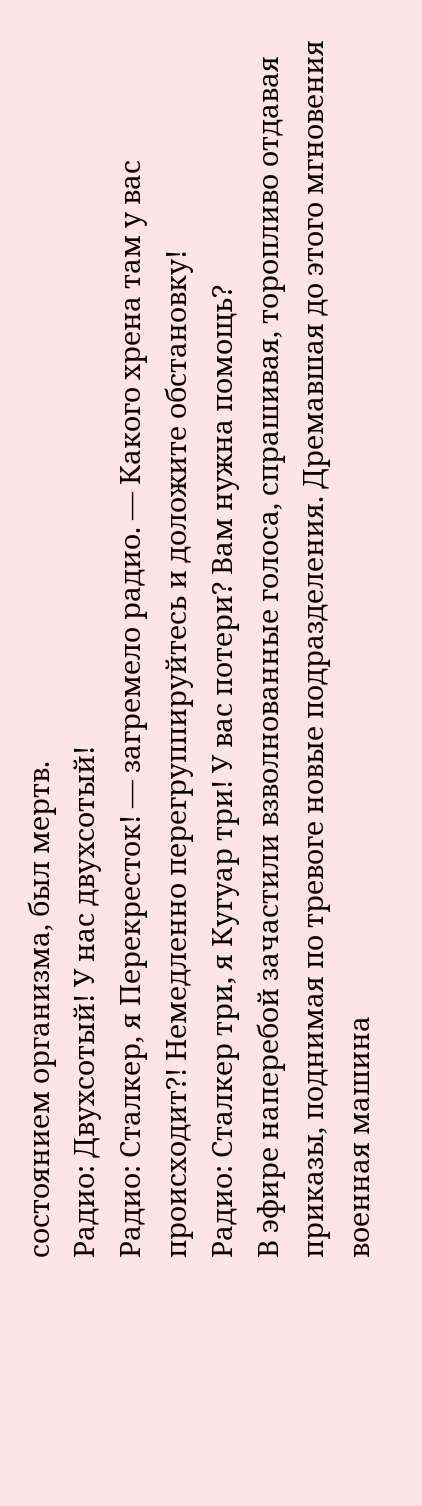состоянием организма, был мертв.
Радио: Двухсотый! У нас двухсотый!
Радио: Сталкер, я Перекресток! — загремело радио. — Какого хрена там у вас происходит?! Немедленно перегруппируйтесь и доложите обстановку!
Радио: Сталкер три, я Кугуар три! У вас потери? Вам нужна помощь?
В эфире наперебой зачастили взволнованные голоса, спрашивая, торопливо отдавая приказы, поднимая по тревоге новые подразделения. Дремавшая до этого мгновения военная машина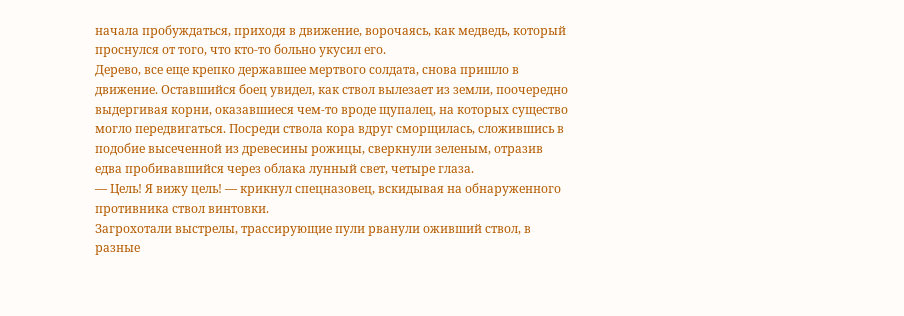начала пробуждаться, приходя в движение, ворочаясь, как медведь, который проснулся от того, что кто-то больно укусил его.
Дерево, все еще крепко державшее мертвого солдата, снова пришло в движение. Оставшийся боец увидел, как ствол вылезает из земли, поочередно выдергивая корни, оказавшиеся чем-то вроде щупалец, на которых существо могло передвигаться. Посреди ствола кора вдруг сморщилась, сложившись в подобие высеченной из древесины рожицы, сверкнули зеленым, отразив едва пробивавшийся через облака лунный свет, четыре глаза.
— Цель! Я вижу цель! — крикнул спецназовец, вскидывая на обнаруженного противника ствол винтовки.
Загрохотали выстрелы, трассирующие пули рванули оживший ствол, в разные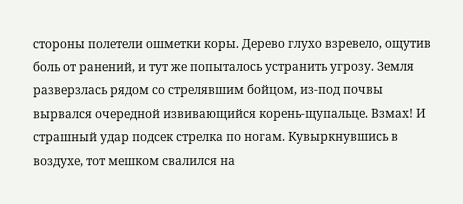стороны полетели ошметки коры. Дерево глухо взревело, ощутив боль от ранений, и тут же попыталось устранить угрозу. Земля разверзлась рядом со стрелявшим бойцом, из-под почвы вырвался очередной извивающийся корень-щупальце. Взмах! И страшный удар подсек стрелка по ногам. Кувыркнувшись в воздухе, тот мешком свалился на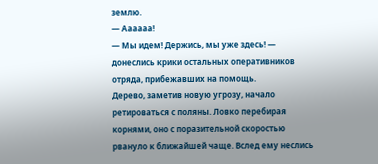землю.
— Аааааа!
— Мы идем! Держись, мы уже здесь! — донеслись крики остальных оперативников отряда, прибежавших на помощь.
Дерево, заметив новую угрозу, начало ретироваться с поляны. Ловко перебирая корнями, оно с поразительной скоростью рвануло к ближайшей чаще. Вслед ему неслись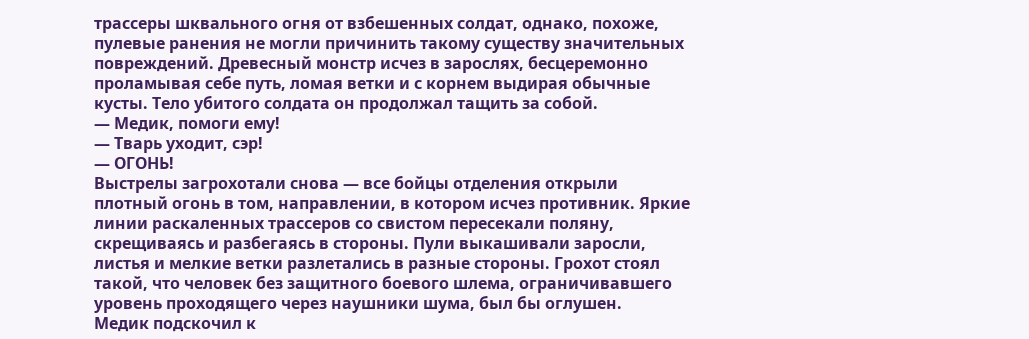трассеры шквального огня от взбешенных солдат, однако, похоже, пулевые ранения не могли причинить такому существу значительных повреждений. Древесный монстр исчез в зарослях, бесцеремонно проламывая себе путь, ломая ветки и с корнем выдирая обычные кусты. Тело убитого солдата он продолжал тащить за собой.
— Медик, помоги ему!
— Тварь уходит, сэр!
— ОГОНЬ!
Выстрелы загрохотали снова — все бойцы отделения открыли плотный огонь в том, направлении, в котором исчез противник. Яркие линии раскаленных трассеров со свистом пересекали поляну, скрещиваясь и разбегаясь в стороны. Пули выкашивали заросли, листья и мелкие ветки разлетались в разные стороны. Грохот стоял такой, что человек без защитного боевого шлема, ограничивавшего уровень проходящего через наушники шума, был бы оглушен.
Медик подскочил к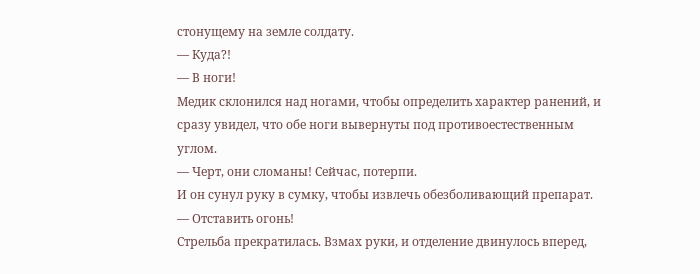стонущему на земле солдату.
— Куда?!
— В ноги!
Медик склонился над ногами, чтобы определить характер ранений, и сразу увидел, что обе ноги вывернуты под противоестественным углом.
— Черт, они сломаны! Сейчас, потерпи.
И он сунул руку в сумку, чтобы извлечь обезболивающий препарат.
— Отставить огонь!
Стрельба прекратилась. Взмах руки, и отделение двинулось вперед,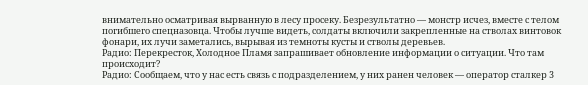внимательно осматривая вырванную в лесу просеку. Безрезультатно — монстр исчез, вместе с телом погибшего спецназовца. Чтобы лучше видеть, солдаты включили закрепленные на стволах винтовок фонари, их лучи заметались, вырывая из темноты кусты и стволы деревьев.
Радио: Перекресток, Холодное Пламя запрашивает обновление информации о ситуации. Что там происходит?
Радио: Сообщаем, что у нас есть связь с подразделением, у них ранен человек — оператор сталкер 3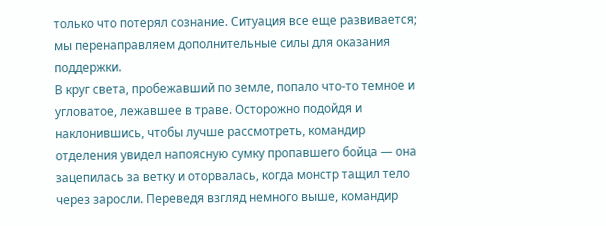только что потерял сознание. Ситуация все еще развивается; мы перенаправляем дополнительные силы для оказания поддержки.
В круг света, пробежавший по земле, попало что-то темное и угловатое, лежавшее в траве. Осторожно подойдя и наклонившись, чтобы лучше рассмотреть, командир отделения увидел напоясную сумку пропавшего бойца — она зацепилась за ветку и оторвалась, когда монстр тащил тело через заросли. Переведя взгляд немного выше, командир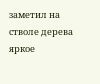заметил на стволе дерева яркое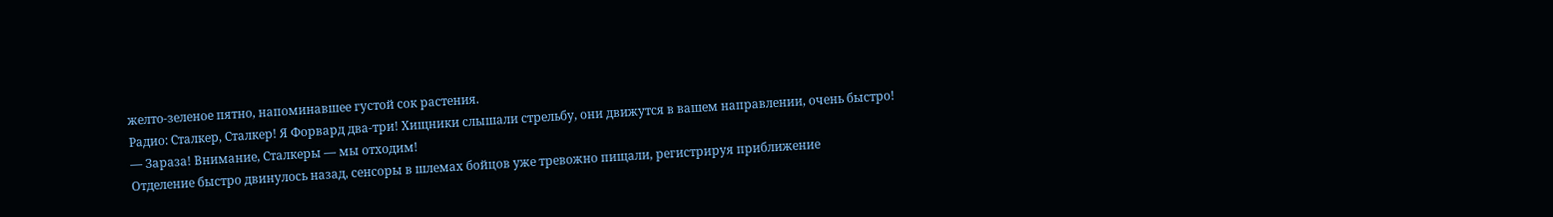желто-зеленое пятно, напоминавшее густой сок растения.
Радио: Сталкер, Сталкер! Я Форвард два-три! Хищники слышали стрельбу, они движутся в вашем направлении, очень быстро!
— Зараза! Внимание, Сталкеры — мы отходим!
Отделение быстро двинулось назад, сенсоры в шлемах бойцов уже тревожно пищали, регистрируя приближение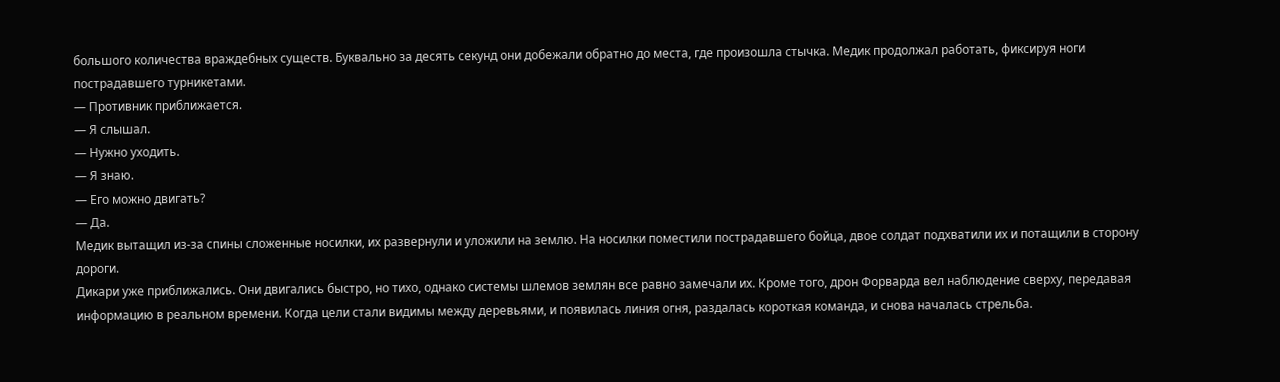большого количества враждебных существ. Буквально за десять секунд они добежали обратно до места, где произошла стычка. Медик продолжал работать, фиксируя ноги пострадавшего турникетами.
— Противник приближается.
— Я слышал.
— Нужно уходить.
— Я знаю.
— Его можно двигать?
— Да.
Медик вытащил из-за спины сложенные носилки, их развернули и уложили на землю. На носилки поместили пострадавшего бойца, двое солдат подхватили их и потащили в сторону дороги.
Дикари уже приближались. Они двигались быстро, но тихо, однако системы шлемов землян все равно замечали их. Кроме того, дрон Форварда вел наблюдение сверху, передавая информацию в реальном времени. Когда цели стали видимы между деревьями, и появилась линия огня, раздалась короткая команда, и снова началась стрельба.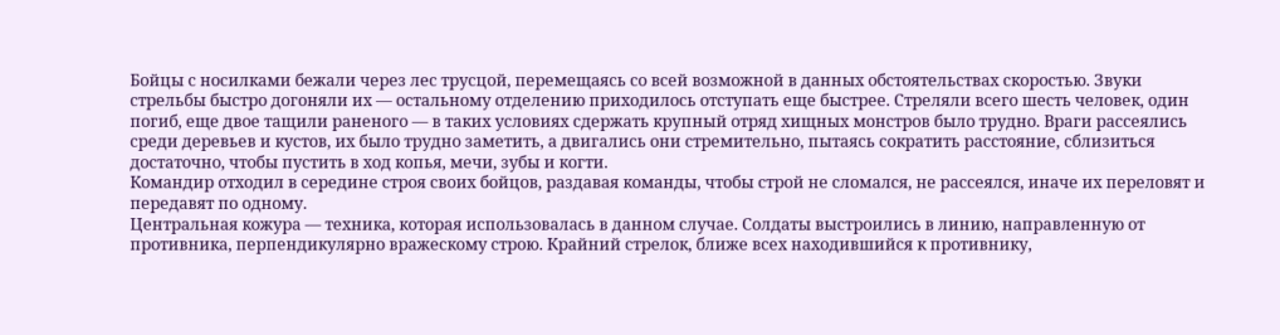Бойцы с носилками бежали через лес трусцой, перемещаясь со всей возможной в данных обстоятельствах скоростью. Звуки стрельбы быстро догоняли их — остальному отделению приходилось отступать еще быстрее. Стреляли всего шесть человек, один погиб, еще двое тащили раненого — в таких условиях сдержать крупный отряд хищных монстров было трудно. Враги рассеялись среди деревьев и кустов, их было трудно заметить, а двигались они стремительно, пытаясь сократить расстояние, сблизиться достаточно, чтобы пустить в ход копья, мечи, зубы и когти.
Командир отходил в середине строя своих бойцов, раздавая команды, чтобы строй не сломался, не рассеялся, иначе их переловят и передавят по одному.
Центральная кожура — техника, которая использовалась в данном случае. Солдаты выстроились в линию, направленную от противника, перпендикулярно вражескому строю. Крайний стрелок, ближе всех находившийся к противнику,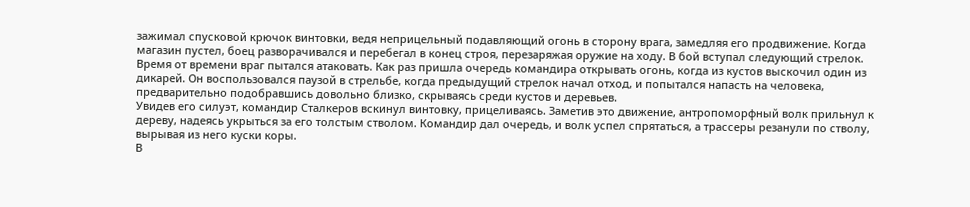зажимал спусковой крючок винтовки, ведя неприцельный подавляющий огонь в сторону врага, замедляя его продвижение. Когда магазин пустел, боец разворачивался и перебегал в конец строя, перезаряжая оружие на ходу. В бой вступал следующий стрелок.
Время от времени враг пытался атаковать. Как раз пришла очередь командира открывать огонь, когда из кустов выскочил один из дикарей. Он воспользовался паузой в стрельбе, когда предыдущий стрелок начал отход, и попытался напасть на человека, предварительно подобравшись довольно близко, скрываясь среди кустов и деревьев.
Увидев его силуэт, командир Сталкеров вскинул винтовку, прицеливаясь. Заметив это движение, антропоморфный волк прильнул к дереву, надеясь укрыться за его толстым стволом. Командир дал очередь, и волк успел спрятаться, а трассеры резанули по стволу, вырывая из него куски коры.
В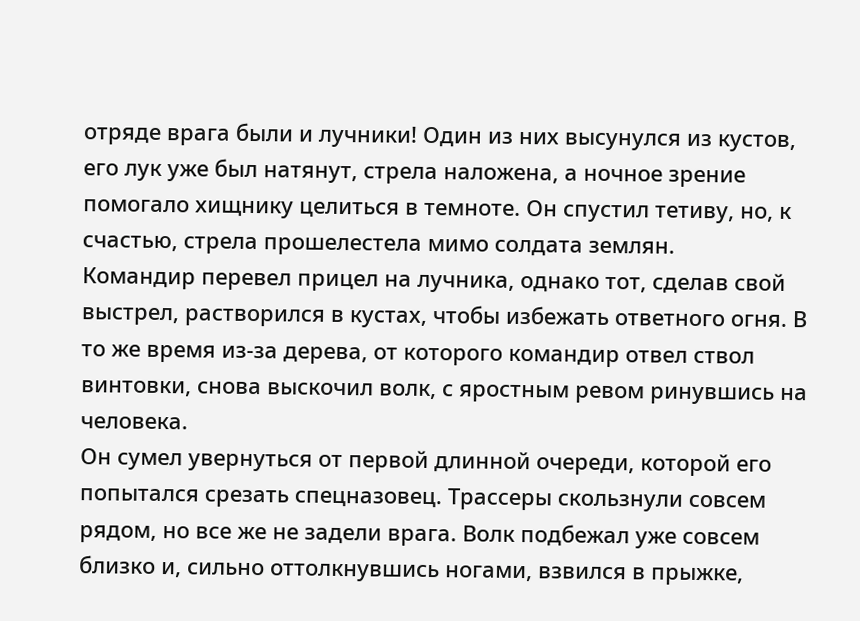отряде врага были и лучники! Один из них высунулся из кустов, его лук уже был натянут, стрела наложена, а ночное зрение помогало хищнику целиться в темноте. Он спустил тетиву, но, к счастью, стрела прошелестела мимо солдата землян.
Командир перевел прицел на лучника, однако тот, сделав свой выстрел, растворился в кустах, чтобы избежать ответного огня. В то же время из-за дерева, от которого командир отвел ствол винтовки, снова выскочил волк, с яростным ревом ринувшись на человека.
Он сумел увернуться от первой длинной очереди, которой его попытался срезать спецназовец. Трассеры скользнули совсем рядом, но все же не задели врага. Волк подбежал уже совсем близко и, сильно оттолкнувшись ногами, взвился в прыжке,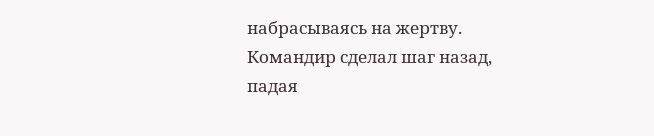набрасываясь на жертву. Командир сделал шаг назад, падая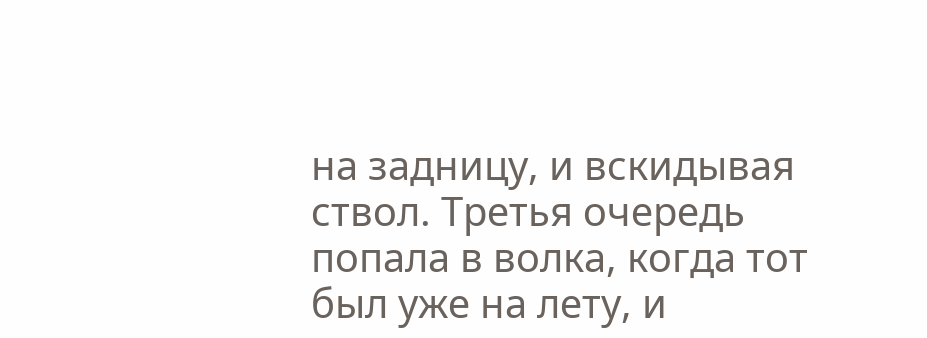на задницу, и вскидывая ствол. Третья очередь попала в волка, когда тот был уже на лету, и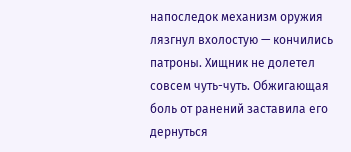напоследок механизм оружия лязгнул вхолостую — кончились патроны. Хищник не долетел совсем чуть-чуть. Обжигающая боль от ранений заставила его дернуться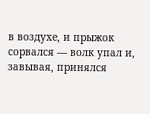в воздухе, и прыжок сорвался — волк упал и, завывая, принялся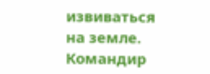извиваться на земле. Командир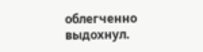облегченно выдохнул.